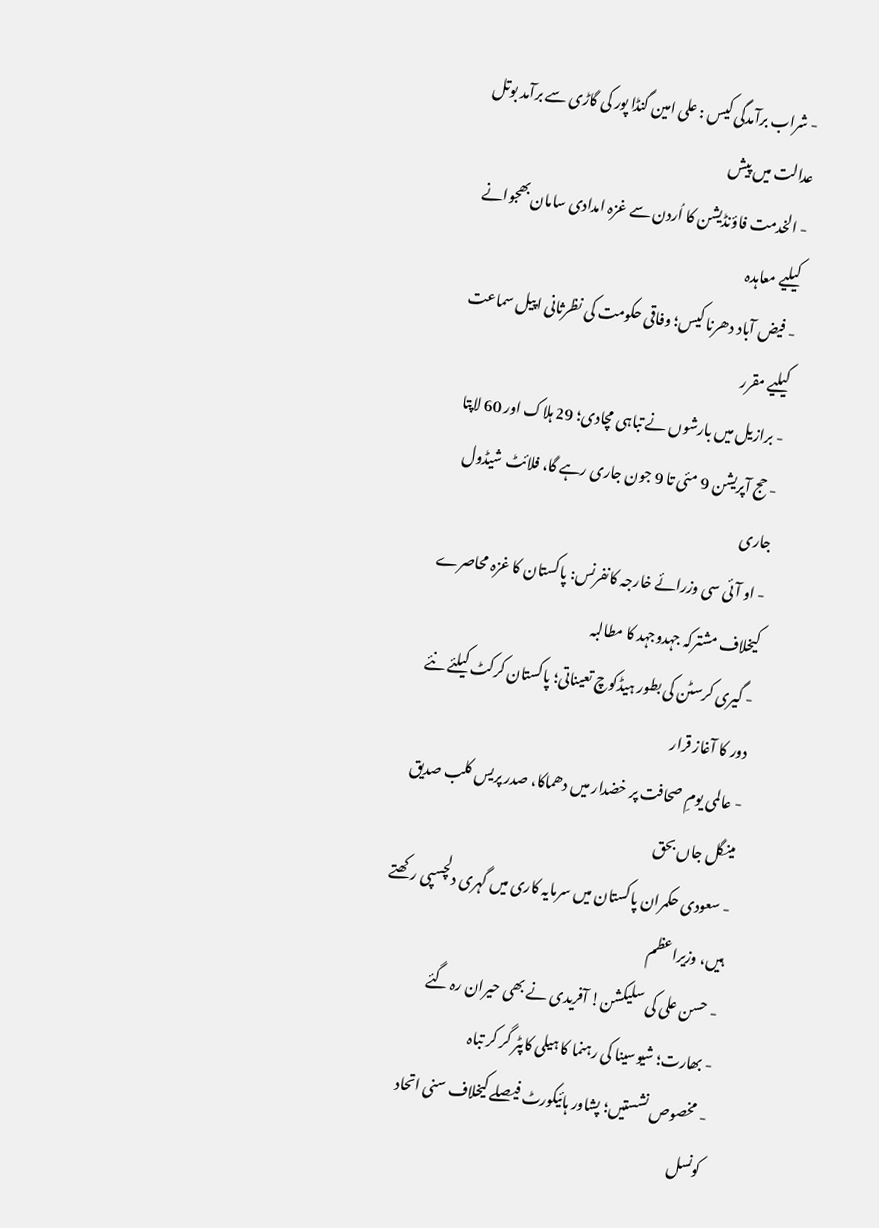- شراب برآمدگی کیس : علی امین گنڈا پور کی گاڑی سے برآمد بوتل عدالت میں پیش
- الخدمت فاؤنڈیشن کا اُردن سے غزہ امدادی سامان بھجوانے کیلیے معاہدہ
- فیض آباد دھرنا کیس؛ وفاقی حکومت کی نظرثانی اپیل سماعت کیلیے مقرر
- برازیل میں بارشوں نے تباہی مچادی؛ 29 ہلاک اور 60 لاپتا
- حج آپریشن 9 مئی تا 9 جون جاری رہے گا، فلائٹ شیڈول جاری
- او آئی سی وزرائے خارجہ کانفرنس: پاکستان کا غزہ محاصرے کیخلاف مشترکہ جہدوجہد کا مطالبہ
- گیری کرسٹن کی بطور ہیڈکوچ تعیناتی؛ پاکستان کرکٹ کیلئے نئے دور کا آغاز قرار
- عالمی یومِ صحافت پر خضدار میں دھماکا، صدر پریس کلب صدیق مینگل جاں بحق
- سعودی حکمران پاکستان میں سرمایہ کاری میں گہری دلچسپی رکھتے ہیں، وزیراعظم
- حسن علی کی سلیکشن! آفریدی نے بھی حیران رہ گئے
- بھارت؛ شیوسینا کی رہنما کا ہیلی کاپٹر گر کر تباہ
- مخصوص نشستیں؛ پشاور ہائیکورٹ فیصلے کیخلاف سنی اتحاد کونسل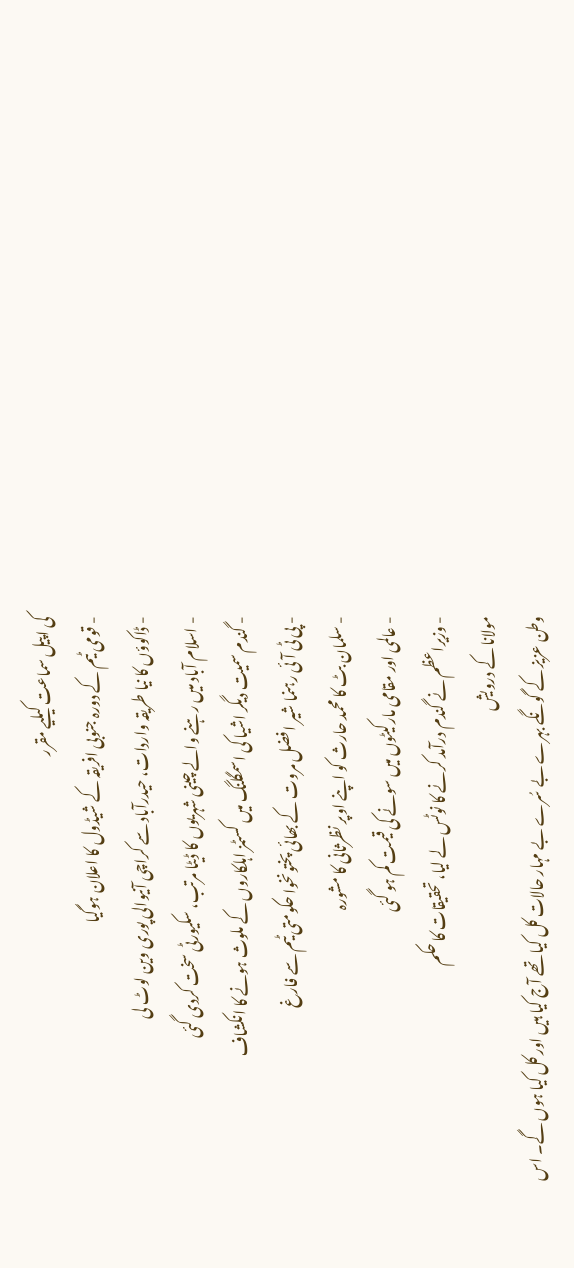کی اپیل سماعت کیلیے مقرر
- قومی ٹیم کے دورہ جنوبی افریقہ کے شیڈول کا اعلان ہوگیا
- ڈاکوؤں کا نیا طریقہ واردات، حیدرآباد سے کراچی آنیوالی پوری وین لوٹ لی
- اسلام آباد میں رہنے والے چینی شہریوں کا ڈیٹا مرتب، سکیورٹی سخت کردی گئی
- گندم سمیت دیگر اشیا کی اسمگلنگ میں کسٹمز اہلکاروں کے ملوث ہونے کا انکشاف
- پی ٹی آئی رہنما شیر افضل مروت کے بھائی پختونخوا حکومتی ٹیم سے فارغ
- سلمان بٹ کا محمد حارث کو اپنے اوپر نظرثانی کا مشورہ
- عالمی اور مقامی مارکیٹوں میں سونے کی قیمت کم ہو گئی
- وزیراعظم نے گندم درآمد کرنے کا نوٹس لے لیا، تحقیقات کا حکم
مولانا کے درویش
وطن عزیز کے گونگے بہرے بے سُرے بے مہار حالات کل کیا تھے آج کیا ہیں اور کل کیا ہوں گے۔ اس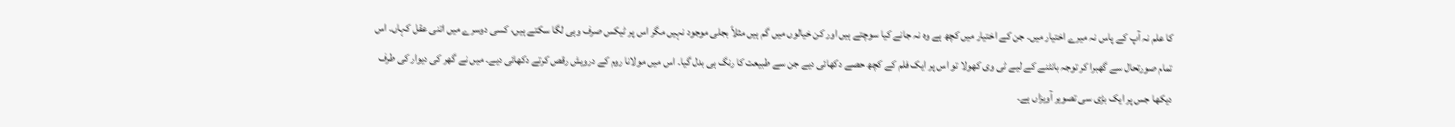کا علم نہ آپ کے پاس نہ میرے اختیار میں۔ جن کے اختیار میں کچھ ہے وہ نہ جانے کیا سوچتے ہیں اور کن خیالوں میں گم ہیں مثلاً بجلی موجود نہیں مگر اس پر ٹیکس صرف وہی لگا سکتے ہیں، کسی دوسرے میں اتنی عقل کہاں۔ اس تمام صورتحال سے گھبرا کر توجہ بانٹنے کے لیے ٹی وی کھولا تو اس پر ایک فلم کے کچھ حصے دکھائی دیے جن سے طبیعت کا رنگ ہی بدل گیا۔ اس میں مولانا روم کے درویش رقص کرتے دکھائی دیے۔ میں نے گھر کی دیوار کی طرف دیکھا جس پر ایک بڑی سی تصویر آویزاں ہے۔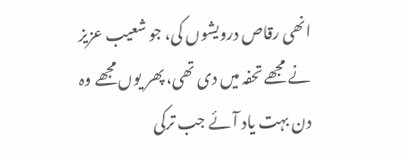انھی رقاص درویشوں کی، جو شعیب عزیز نے مجھے تحفہ میں دی تھی، پھر یوں مجھے وہ دن بہت یاد آئے جب ترکی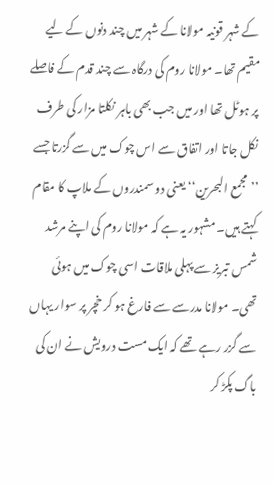کے شہر قونیہ مولانا کے شہر میں چند دنوں کے لیے مقیم تھا۔ مولانا روم کی درگاہ سے چند قدم کے فاصلے پر ہوٹل تھا اور میں جب بھی باہر نکلتا مزار کی طرف نکل جاتا اور اتفاق سے اس چوک میں سے گزرتا جسے ’’مجمع البحرین‘‘ یعنی دو سمندروں کے ملاپ کا مقام کہتے ہیں۔ مشہور یہ ہے کہ مولانا روم کی اپنے مرشد شمس تبریز سے پہلی ملاقات اسی چوک میں ہوئی تھی۔ مولانا مدرسے سے فارغ ہو کر خچر پر سوار یہاں سے گزر رہے تھے کہ ایک مست درویش نے ان کی باگ پکڑ کر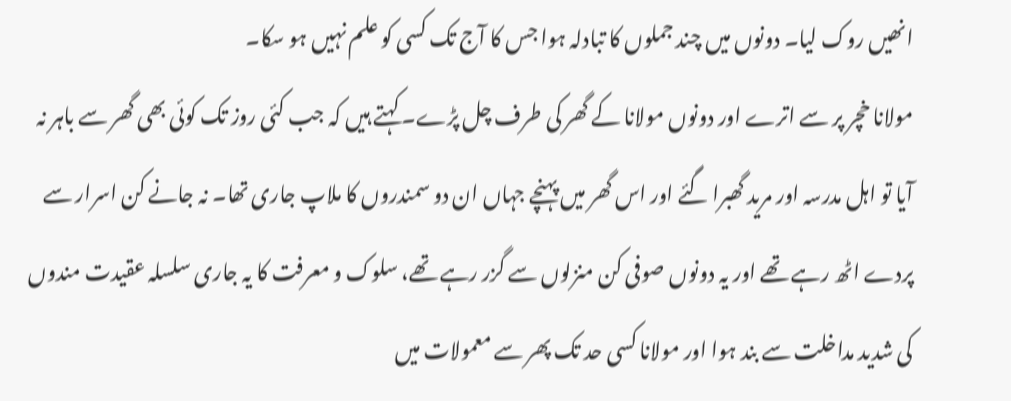انھیں روک لیا۔ دونوں میں چند جملوں کا تبادلہ ہوا جس کا آج تک کسی کو علم نہیں ہو سکا۔
مولانا خچر پر سے اترے اور دونوں مولانا کے گھر کی طرف چل پڑے۔ کہتے ہیں کہ جب کئی روز تک کوئی بھی گھر سے باہر نہ آیا تو اہل مدرسہ اور مرید گھبرا گئے اور اس گھر میں پہنچے جہاں ان دو سمندروں کا ملاپ جاری تھا۔ نہ جانے کن اسرار سے پردے اٹھ رہے تھے اور یہ دونوں صوفی کن منزلوں سے گزر رہے تھے، سلوک و معرفت کا یہ جاری سلسلہ عقیدت مندوں کی شدید مداخلت سے بند ہوا اور مولانا کسی حد تک پھر سے معمولات میں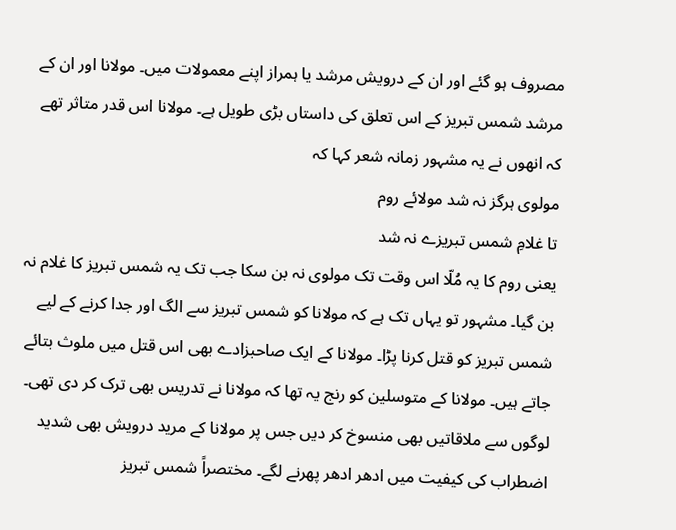مصروف ہو گئے اور ان کے درویش مرشد یا ہمراز اپنے معمولات میں۔ مولانا اور ان کے مرشد شمس تبریز کے اس تعلق کی داستاں بڑی طویل ہے۔ مولانا اس قدر متاثر تھے کہ انھوں نے یہ مشہور زمانہ شعر کہا کہ
مولوی ہرگز نہ شد مولائے روم
تا غلامِ شمس تبریزے نہ شد
یعنی روم کا یہ مُلّا اس وقت تک مولوی نہ بن سکا جب تک یہ شمس تبریز کا غلام نہ بن گیا۔ مشہور تو یہاں تک ہے کہ مولانا کو شمس تبریز سے الگ اور جدا کرنے کے لیے شمس تبریز کو قتل کرنا پڑا۔ مولانا کے ایک صاحبزادے بھی اس قتل میں ملوث بتائے جاتے ہیں۔ مولانا کے متوسلین کو رنج یہ تھا کہ مولانا نے تدریس بھی ترک کر دی تھی۔ لوگوں سے ملاقاتیں بھی منسوخ کر دیں جس پر مولانا کے مرید درویش بھی شدید اضطراب کی کیفیت میں ادھر ادھر پھرنے لگے۔ مختصراً شمس تبریز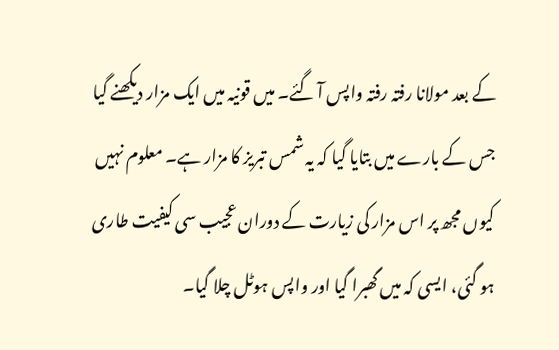کے بعد مولانا رفتہ رفتہ واپس آ گئے۔ میں قونیہ میں ایک مزار دیکھنے گیا جس کے بارے میں بتایا گیا کہ یہ شمس تبریز کا مزار ہے۔ معلوم نہیں کیوں مجھ پر اس مزار کی زیارت کے دوران عجیب سی کیفیت طاری ہو گئی، ایسی کہ میں گھبرا گیا اور واپس ہوٹل چلا گیا۔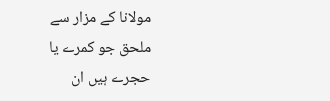مولانا کے مزار سے ملحق جو کمرے یا حجرے ہیں ان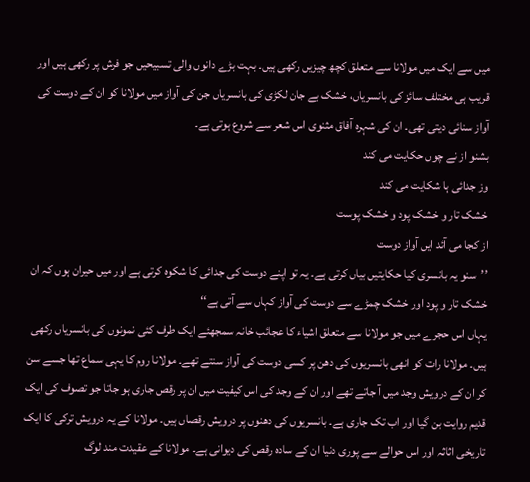میں سے ایک میں مولانا سے متعلق کچھ چیزیں رکھی ہیں۔ بہت بڑے دانوں والی تسبیحیں جو فرش پر رکھی ہیں اور قریب ہی مختلف سائز کی بانسریاں، خشک بے جان لکڑی کی بانسریاں جن کی آواز میں مولانا کو ان کے دوست کی آواز سنائی دیتی تھی۔ ان کی شہرہ آفاق مثنوی اس شعر سے شروع ہوتی ہے۔
بشنو از نے چوں حکایت می کند
وز جدائی ہا شکایت می کند
خشک تار و خشک پود و خشک پوست
از کجا می آئد ایں آواز دوست
’’سنو یہ بانسری کیا حکایتیں بیاں کرتی ہے۔ یہ تو اپنے دوست کی جدائی کا شکوہ کرتی ہے اور میں حیران ہوں کہ ان خشک تار و پود اور خشک چمڑے سے دوست کی آواز کہاں سے آتی ہے‘‘
یہاں اس حجرے میں جو مولانا سے متعلق اشیاء کا عجائب خانہ سمجھئے ایک طرف کئی نمونوں کی بانسریاں رکھی ہیں۔ مولانا رات کو انھی بانسریوں کی دھن پر کسی دوست کی آواز سنتے تھے۔ مولانا روم کا یہی سماع تھا جسے سن کر ان کے درویش وجد میں آ جاتے تھے اور ان کے وجد کی اس کیفیت میں ان پر رقص جاری ہو جاتا جو تصوف کی ایک قدیم روایت بن گیا اور اب تک جاری ہے۔ بانسریوں کی دھنوں پر درویش رقصاں ہیں۔ مولانا کے یہ درویش ترکی کا ایک تاریخی اثاثہ اور اس حوالے سے پوری دنیا ان کے سادہ رقص کی دیوانی ہے۔ مولانا کے عقیدت مند لوگ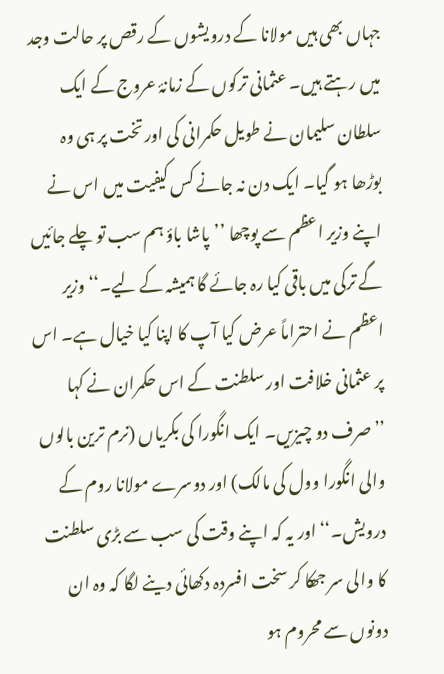جہاں بھی ہیں مولانا کے درویشوں کے رقص پر حالت وجد میں رہتے ہیں۔ عثمانی ترکوں کے زمانۂ عروج کے ایک سلطان سلیمان نے طویل حکمرانی کی اور تخت پر ہی وہ بوڑھا ہو گیا۔ ایک دن نہ جانے کس کیفیت میں اس نے اپنے وزیر اعظم سے پوچھا ’’پاشا باؤ ہم سب تو چلے جائیں گے ترکی میں باقی کیا رہ جائے گا ہمیشہ کے لیے۔‘‘ وزیر اعظم نے احتراماً عرض کیا آپ کا اپنا کیا خیال ہے۔ اس پر عثمانی خلافت اور سلطنت کے اس حکمران نے کہا ’’صرف دو چیزیں۔ ایک انگورا کی بکریاں (نرم ترین بالوں والی انگورا وول کی مالک) اور دوسرے مولانا روم کے درویش۔‘‘ اور یہ کہ اپنے وقت کی سب سے بڑی سلطنت کا والی سر جھکا کر سخت افسردہ دکھائی دینے لگا کہ وہ ان دونوں سے محروم ہو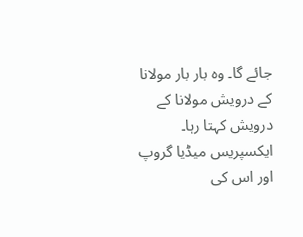جائے گا۔ وہ بار بار مولانا کے درویش مولانا کے درویش کہتا رہا۔
ایکسپریس میڈیا گروپ اور اس کی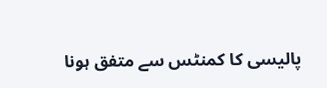پالیسی کا کمنٹس سے متفق ہونا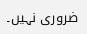ضروری نہیں۔